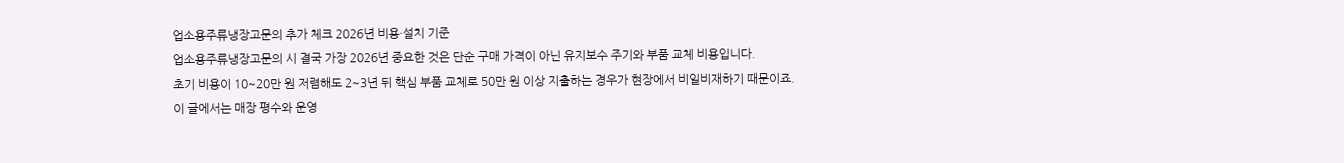업소용주류냉장고문의 추가 체크 2026년 비용·설치 기준
업소용주류냉장고문의 시 결국 가장 2026년 중요한 것은 단순 구매 가격이 아닌 유지보수 주기와 부품 교체 비용입니다.
초기 비용이 10~20만 원 저렴해도 2~3년 뒤 핵심 부품 교체로 50만 원 이상 지출하는 경우가 현장에서 비일비재하기 때문이죠.
이 글에서는 매장 평수와 운영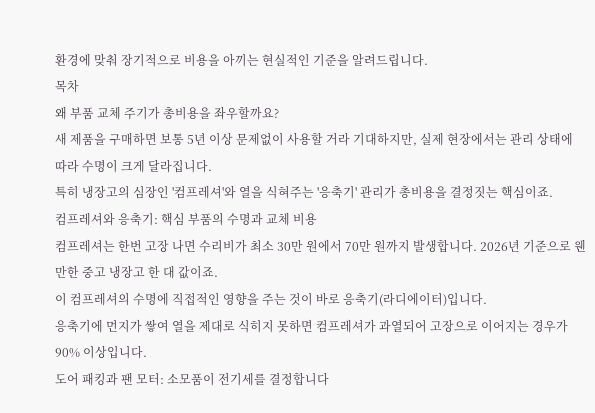환경에 맞춰 장기적으로 비용을 아끼는 현실적인 기준을 알려드립니다.
목차
왜 부품 교체 주기가 총비용을 좌우할까요?
새 제품을 구매하면 보통 5년 이상 문제없이 사용할 거라 기대하지만, 실제 현장에서는 관리 상태에 따라 수명이 크게 달라집니다.
특히 냉장고의 심장인 '컴프레셔'와 열을 식혀주는 '응축기' 관리가 총비용을 결정짓는 핵심이죠.
컴프레셔와 응축기: 핵심 부품의 수명과 교체 비용
컴프레셔는 한번 고장 나면 수리비가 최소 30만 원에서 70만 원까지 발생합니다. 2026년 기준으로 웬만한 중고 냉장고 한 대 값이죠.
이 컴프레셔의 수명에 직접적인 영향을 주는 것이 바로 응축기(라디에이터)입니다.
응축기에 먼지가 쌓여 열을 제대로 식히지 못하면 컴프레셔가 과열되어 고장으로 이어지는 경우가 90% 이상입니다.
도어 패킹과 팬 모터: 소모품이 전기세를 결정합니다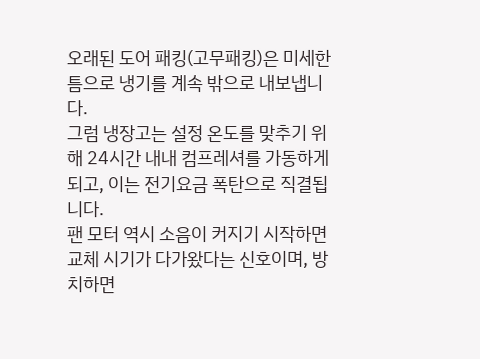오래된 도어 패킹(고무패킹)은 미세한 틈으로 냉기를 계속 밖으로 내보냅니다.
그럼 냉장고는 설정 온도를 맞추기 위해 24시간 내내 컴프레셔를 가동하게 되고, 이는 전기요금 폭탄으로 직결됩니다.
팬 모터 역시 소음이 커지기 시작하면 교체 시기가 다가왔다는 신호이며, 방치하면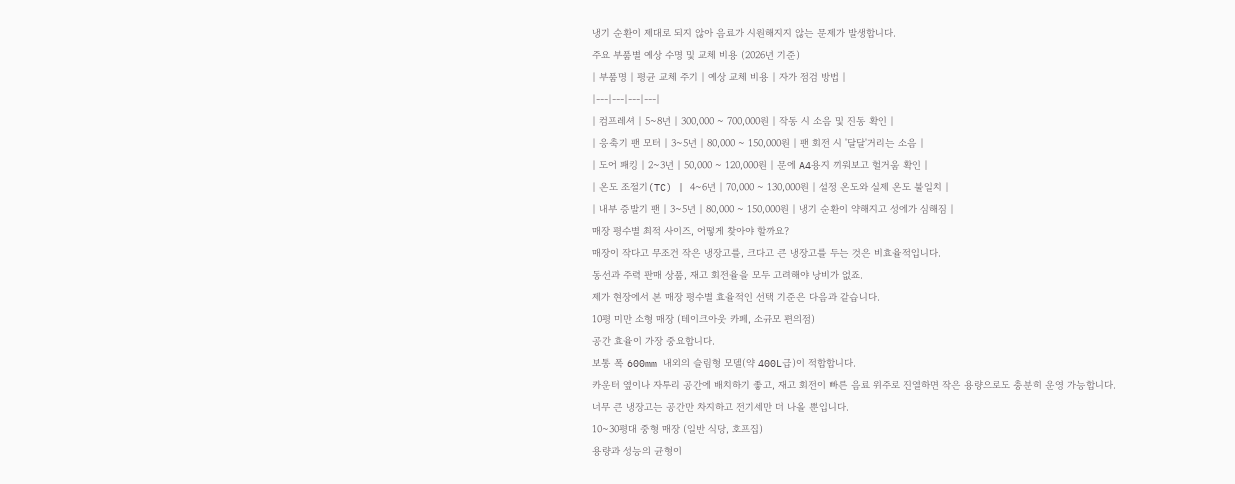냉기 순환이 제대로 되지 않아 음료가 시원해지지 않는 문제가 발생합니다.
주요 부품별 예상 수명 및 교체 비용 (2026년 기준)
| 부품명 | 평균 교체 주기 | 예상 교체 비용 | 자가 점검 방법 |
|---|---|---|---|
| 컴프레셔 | 5~8년 | 300,000 ~ 700,000원 | 작동 시 소음 및 진동 확인 |
| 응축기 팬 모터 | 3~5년 | 80,000 ~ 150,000원 | 팬 회전 시 '달달'거리는 소음 |
| 도어 패킹 | 2~3년 | 50,000 ~ 120,000원 | 문에 A4용지 끼워보고 헐거움 확인 |
| 온도 조절기(TC) | 4~6년 | 70,000 ~ 130,000원 | 설정 온도와 실제 온도 불일치 |
| 내부 증발기 팬 | 3~5년 | 80,000 ~ 150,000원 | 냉기 순환이 약해지고 성에가 심해짐 |
매장 평수별 최적 사이즈, 어떻게 찾아야 할까요?
매장이 작다고 무조건 작은 냉장고를, 크다고 큰 냉장고를 두는 것은 비효율적입니다.
동선과 주력 판매 상품, 재고 회전율을 모두 고려해야 낭비가 없죠.
제가 현장에서 본 매장 평수별 효율적인 선택 기준은 다음과 같습니다.
10평 미만 소형 매장 (테이크아웃 카페, 소규모 편의점)
공간 효율이 가장 중요합니다.
보통 폭 600mm 내외의 슬림형 모델(약 400L급)이 적합합니다.
카운터 옆이나 자투리 공간에 배치하기 좋고, 재고 회전이 빠른 음료 위주로 진열하면 작은 용량으로도 충분히 운영 가능합니다.
너무 큰 냉장고는 공간만 차지하고 전기세만 더 나올 뿐입니다.
10~30평대 중형 매장 (일반 식당, 호프집)
용량과 성능의 균형이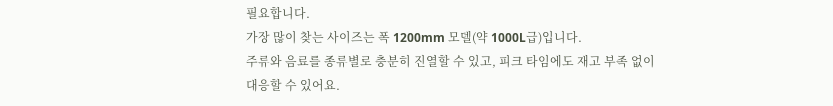필요합니다.
가장 많이 찾는 사이즈는 폭 1200mm 모델(약 1000L급)입니다.
주류와 음료를 종류별로 충분히 진열할 수 있고, 피크 타임에도 재고 부족 없이 대응할 수 있어요.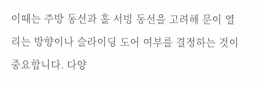이때는 주방 동선과 홀 서빙 동선을 고려해 문이 열리는 방향이나 슬라이딩 도어 여부를 결정하는 것이 중요합니다. 다양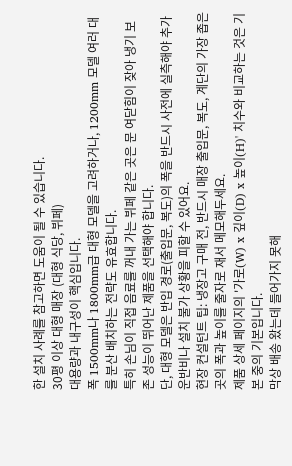한 설치 사례를 참고하면 도움이 될 수 있습니다.
30평 이상 대형 매장 (대형 식당, 뷔페)
대용량과 내구성이 핵심입니다.
폭 1500mm나 1800mm급 대형 모델을 고려하거나, 1200mm 모델 여러 대를 분산 배치하는 전략도 유효합니다.
특히 손님이 직접 음료를 꺼내 가는 뷔페 같은 곳은 문 여닫힘이 잦아 냉기 보존 성능이 뛰어난 제품을 선택해야 합니다.
단, 대형 모델은 반입 경로(출입문, 복도)의 폭을 반드시 사전에 실측해야 추가 운반비나 설치 불가 상황을 피할 수 있어요.
현장 컨설턴트 팁: 냉장고 구매 전, 반드시 매장 출입문, 복도, 계단의 가장 좁은 곳의 폭과 높이를 줄자로 재서 메모해두세요.
제품 상세 페이지의 '가로(W) x 깊이(D) x 높이(H)' 치수와 비교하는 것은 기본 중의 기본입니다.
막상 배송 왔는데 들어가지 못해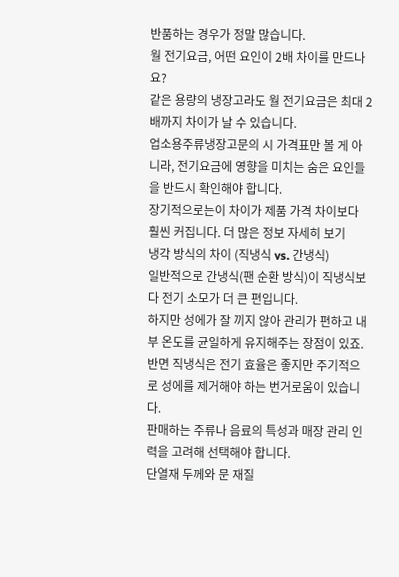반품하는 경우가 정말 많습니다.
월 전기요금, 어떤 요인이 2배 차이를 만드나요?
같은 용량의 냉장고라도 월 전기요금은 최대 2배까지 차이가 날 수 있습니다.
업소용주류냉장고문의 시 가격표만 볼 게 아니라, 전기요금에 영향을 미치는 숨은 요인들을 반드시 확인해야 합니다.
장기적으로는이 차이가 제품 가격 차이보다 훨씬 커집니다. 더 많은 정보 자세히 보기
냉각 방식의 차이 (직냉식 vs. 간냉식)
일반적으로 간냉식(팬 순환 방식)이 직냉식보다 전기 소모가 더 큰 편입니다.
하지만 성에가 잘 끼지 않아 관리가 편하고 내부 온도를 균일하게 유지해주는 장점이 있죠.
반면 직냉식은 전기 효율은 좋지만 주기적으로 성에를 제거해야 하는 번거로움이 있습니다.
판매하는 주류나 음료의 특성과 매장 관리 인력을 고려해 선택해야 합니다.
단열재 두께와 문 재질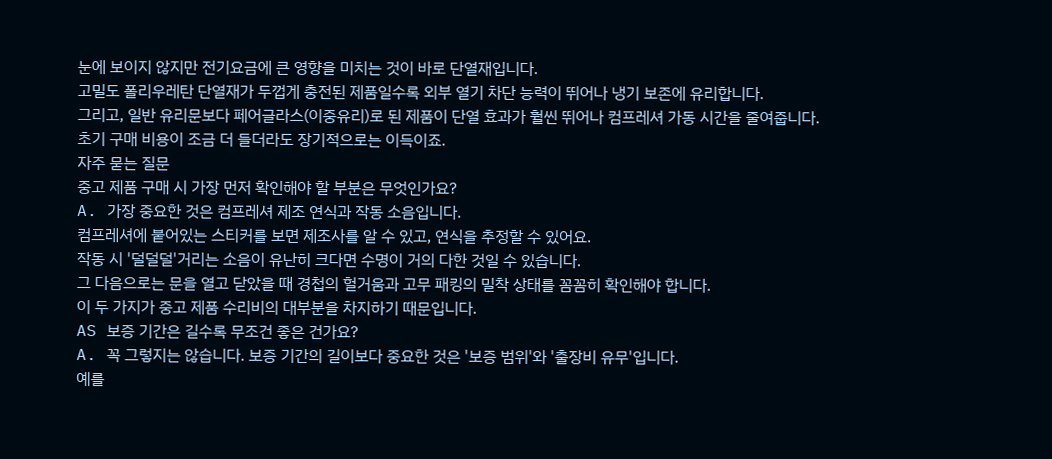눈에 보이지 않지만 전기요금에 큰 영향을 미치는 것이 바로 단열재입니다.
고밀도 폴리우레탄 단열재가 두껍게 충전된 제품일수록 외부 열기 차단 능력이 뛰어나 냉기 보존에 유리합니다.
그리고, 일반 유리문보다 페어글라스(이중유리)로 된 제품이 단열 효과가 훨씬 뛰어나 컴프레셔 가동 시간을 줄여줍니다.
초기 구매 비용이 조금 더 들더라도 장기적으로는 이득이죠.
자주 묻는 질문
중고 제품 구매 시 가장 먼저 확인해야 할 부분은 무엇인가요?
A. 가장 중요한 것은 컴프레셔 제조 연식과 작동 소음입니다.
컴프레셔에 붙어있는 스티커를 보면 제조사를 알 수 있고, 연식을 추정할 수 있어요.
작동 시 '덜덜덜'거리는 소음이 유난히 크다면 수명이 거의 다한 것일 수 있습니다.
그 다음으로는 문을 열고 닫았을 때 경첩의 헐거움과 고무 패킹의 밀착 상태를 꼼꼼히 확인해야 합니다.
이 두 가지가 중고 제품 수리비의 대부분을 차지하기 때문입니다.
AS 보증 기간은 길수록 무조건 좋은 건가요?
A. 꼭 그렇지는 않습니다. 보증 기간의 길이보다 중요한 것은 '보증 범위'와 '출장비 유무'입니다.
예를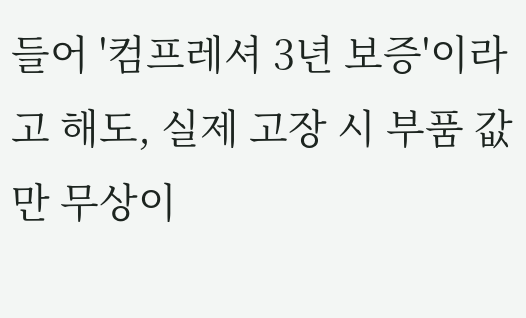들어 '컴프레셔 3년 보증'이라고 해도, 실제 고장 시 부품 값만 무상이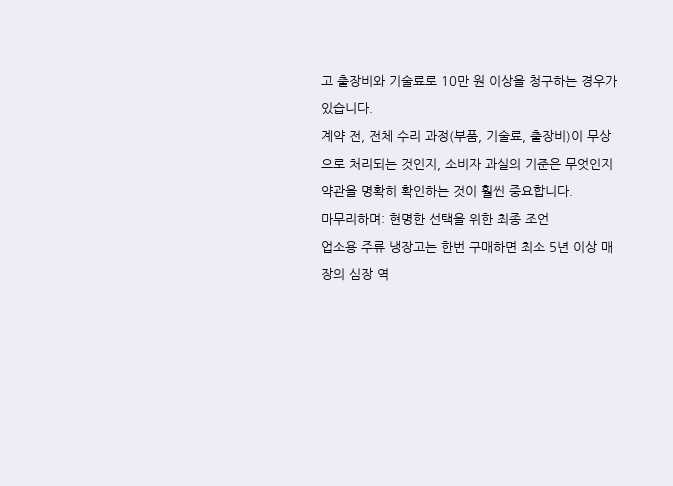고 출장비와 기술료로 10만 원 이상을 청구하는 경우가 있습니다.
계약 전, 전체 수리 과정(부품, 기술료, 출장비)이 무상으로 처리되는 것인지, 소비자 과실의 기준은 무엇인지 약관을 명확히 확인하는 것이 훨씬 중요합니다.
마무리하며: 현명한 선택을 위한 최종 조언
업소용 주류 냉장고는 한번 구매하면 최소 5년 이상 매장의 심장 역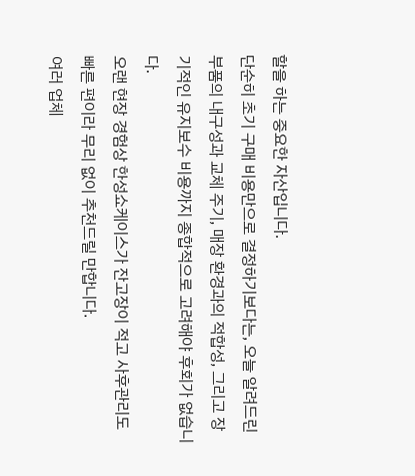할을 하는 중요한 자산입니다.
단순히 초기 구매 비용만으로 결정하기보다는, 오늘 알려드린 부품의 내구성과 교체 주기, 매장 환경과의 적합성, 그리고 장기적인 유지보수 비용까지 종합적으로 고려해야 후회가 없습니다.
오랜 현장 경험상 한성쇼케이스가 잔고장이 적고 사후관리도 빠른 편이라 무리 없이 추천드릴 만합니다.
여러 업체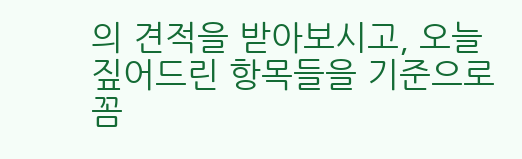의 견적을 받아보시고, 오늘 짚어드린 항목들을 기준으로 꼼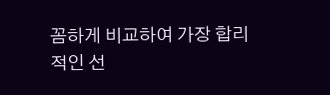꼼하게 비교하여 가장 합리적인 선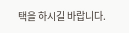택을 하시길 바랍니다.